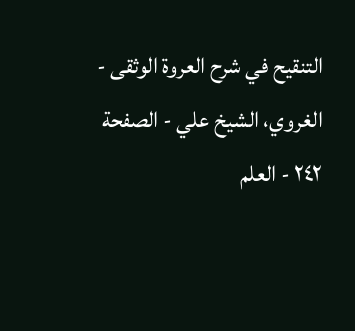التنقيح في شرح العروة الوثقى - الغروي، الشيخ علي - الصفحة ٢٤٢ - العلم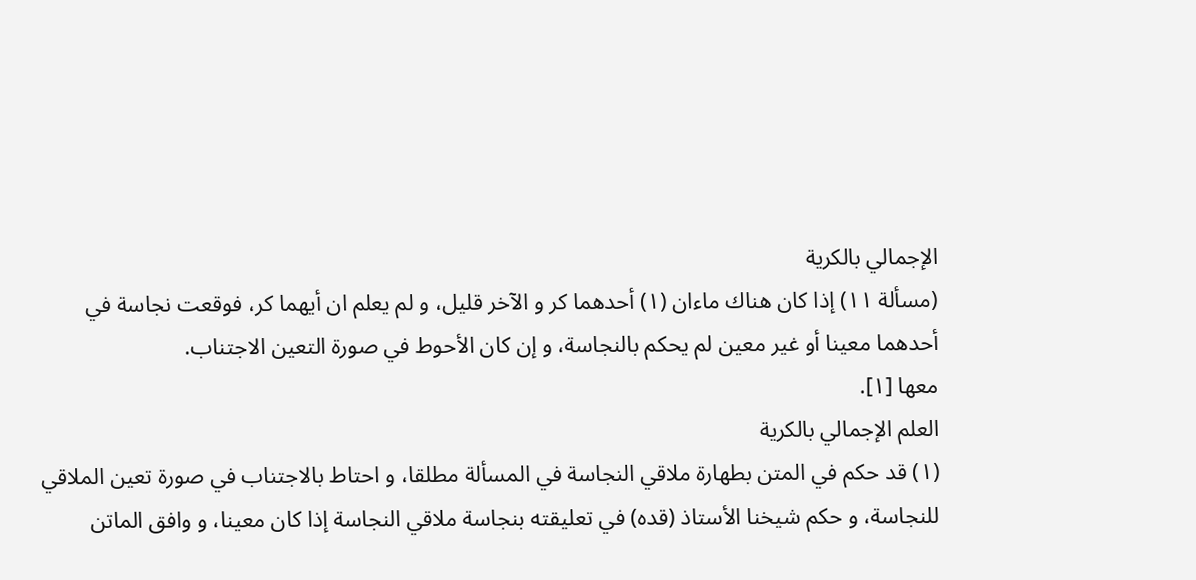الإجمالي بالكرية
(مسألة ١١) إذا كان هناك ماءان (١) أحدهما كر و الآخر قليل، و لم يعلم ان أيهما كر، فوقعت نجاسة في أحدهما معينا أو غير معين لم يحكم بالنجاسة، و إن كان الأحوط في صورة التعين الاجتناب.
معها [١].
العلم الإجمالي بالكرية
(١) قد حكم في المتن بطهارة ملاقي النجاسة في المسألة مطلقا، و احتاط بالاجتناب في صورة تعين الملاقي للنجاسة، و حكم شيخنا الأستاذ (قده) في تعليقته بنجاسة ملاقي النجاسة إذا كان معينا، و وافق الماتن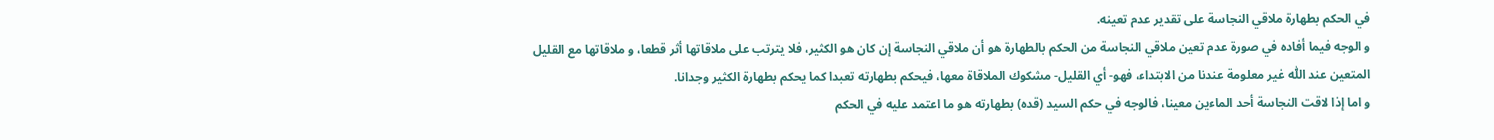في الحكم بطهارة ملاقي النجاسة على تقدير عدم تعينه.
و الوجه فيما أفاده في صورة عدم تعين ملاقي النجاسة من الحكم بالطهارة هو أن ملاقي النجاسة إن كان هو الكثير، فلا يترتب على ملاقاتها أثر قطعا، و ملاقاتها مع القليل المتعين عند اللّٰه غير معلومة عندنا من الابتداء، فهو- أي القليل- مشكوك الملاقاة معها، فيحكم بطهارته تعبدا كما يحكم بطهارة الكثير وجدانا.
و اما إذا لاقت النجاسة أحد الماءين معينا، فالوجه في حكم السيد (قده) بطهارته هو ما اعتمد عليه في الحكم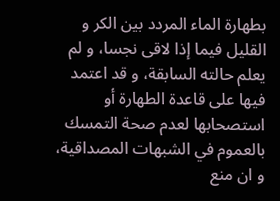بطهارة الماء المردد بين الكر و القليل فيما إذا لاقى نجسا، و لم يعلم حالته السابقة، و قد اعتمد فيها على قاعدة الطهارة أو استصحابها لعدم صحة التمسك بالعموم في الشبهات المصداقية، و ان منع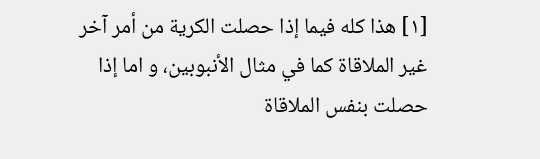[١] هذا كله فيما إذا حصلت الكرية من أمر آخر غير الملاقاة كما في مثال الأنبوبين، و اما إذا حصلت بنفس الملاقاة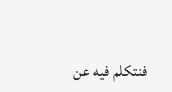فنتكلم فيه عن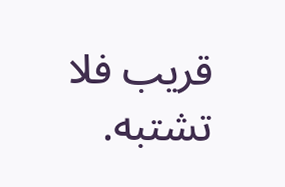قريب فلا تشتبه.